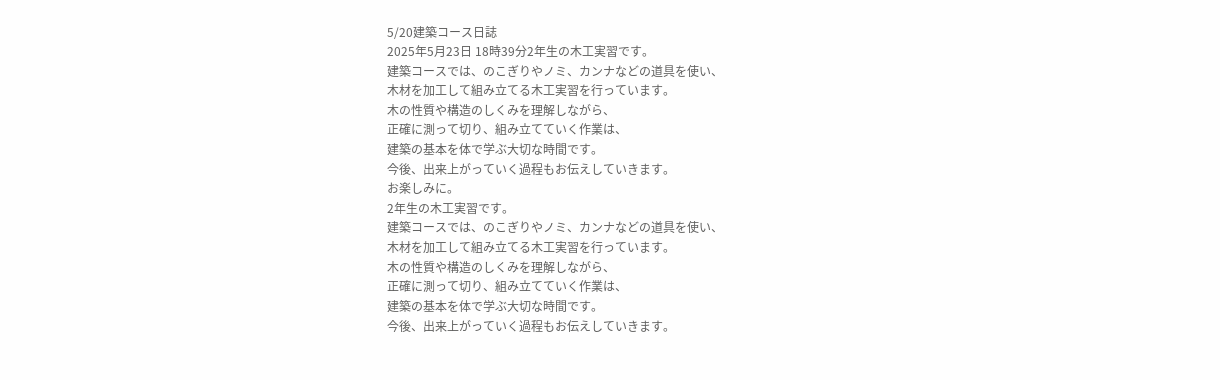5/20建築コース日誌
2025年5月23日 18時39分2年生の木工実習です。
建築コースでは、のこぎりやノミ、カンナなどの道具を使い、
木材を加工して組み立てる木工実習を行っています。
木の性質や構造のしくみを理解しながら、
正確に測って切り、組み立てていく作業は、
建築の基本を体で学ぶ大切な時間です。
今後、出来上がっていく過程もお伝えしていきます。
お楽しみに。
2年生の木工実習です。
建築コースでは、のこぎりやノミ、カンナなどの道具を使い、
木材を加工して組み立てる木工実習を行っています。
木の性質や構造のしくみを理解しながら、
正確に測って切り、組み立てていく作業は、
建築の基本を体で学ぶ大切な時間です。
今後、出来上がっていく過程もお伝えしていきます。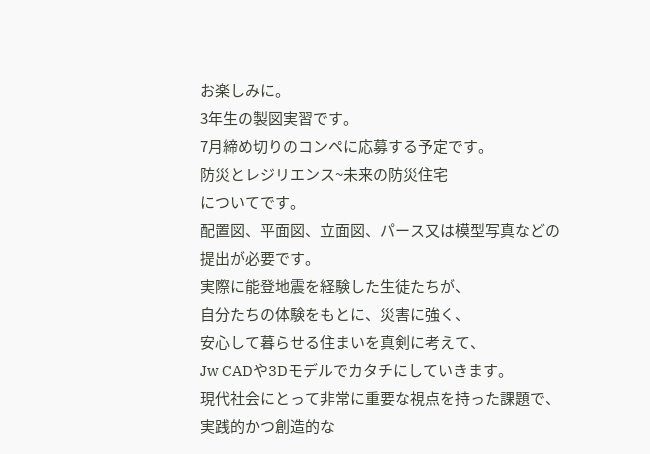お楽しみに。
3年生の製図実習です。
7月締め切りのコンペに応募する予定です。
防災とレジリエンス~未来の防災住宅
についてです。
配置図、平面図、立面図、パース又は模型写真などの
提出が必要です。
実際に能登地震を経験した生徒たちが、
自分たちの体験をもとに、災害に強く、
安心して暮らせる住まいを真剣に考えて、
Jw CADや3Dモデルでカタチにしていきます。
現代社会にとって非常に重要な視点を持った課題で、
実践的かつ創造的な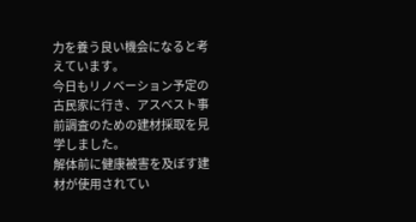力を養う良い機会になると考えています。
今日もリノベーション予定の古民家に行き、アスベスト事前調査のための建材採取を見学しました。
解体前に健康被害を及ぼす建材が使用されてい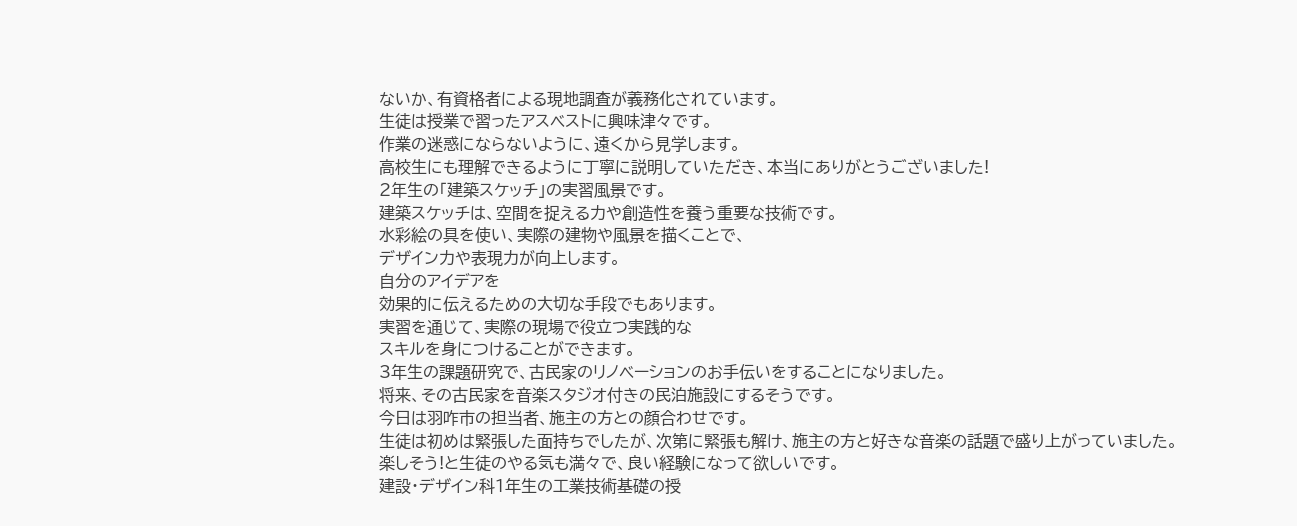ないか、有資格者による現地調査が義務化されています。
生徒は授業で習ったアスベストに興味津々です。
作業の迷惑にならないように、遠くから見学します。
高校生にも理解できるように丁寧に説明していただき、本当にありがとうございました!
2年生の「建築スケッチ」の実習風景です。
建築スケッチは、空間を捉える力や創造性を養う重要な技術です。
水彩絵の具を使い、実際の建物や風景を描くことで、
デザイン力や表現力が向上します。
自分のアイデアを
効果的に伝えるための大切な手段でもあります。
実習を通じて、実際の現場で役立つ実践的な
スキルを身につけることができます。
3年生の課題研究で、古民家のリノベーションのお手伝いをすることになりました。
将来、その古民家を音楽スタジオ付きの民泊施設にするそうです。
今日は羽咋市の担当者、施主の方との顔合わせです。
生徒は初めは緊張した面持ちでしたが、次第に緊張も解け、施主の方と好きな音楽の話題で盛り上がっていました。
楽しそう!と生徒のやる気も満々で、良い経験になって欲しいです。
建設・デザイン科1年生の工業技術基礎の授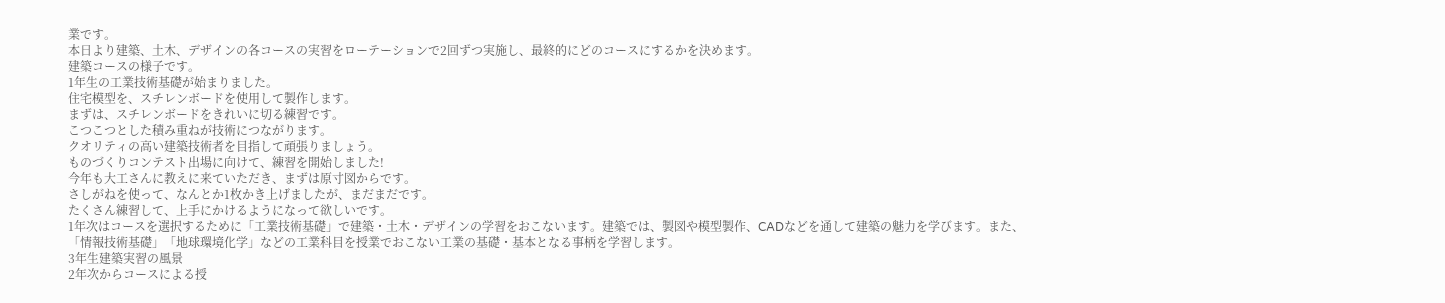業です。
本日より建築、土木、デザインの各コースの実習をローテーションで2回ずつ実施し、最終的にどのコースにするかを決めます。
建築コースの様子です。
1年生の工業技術基礎が始まりました。
住宅模型を、スチレンボードを使用して製作します。
まずは、スチレンボードをきれいに切る練習です。
こつこつとした積み重ねが技術につながります。
クオリティの高い建築技術者を目指して頑張りましょう。
ものづくりコンテスト出場に向けて、練習を開始しました!
今年も大工さんに教えに来ていただき、まずは原寸図からです。
さしがねを使って、なんとか1枚かき上げましたが、まだまだです。
たくさん練習して、上手にかけるようになって欲しいです。
1年次はコースを選択するために「工業技術基礎」で建築・土木・デザインの学習をおこないます。建築では、製図や模型製作、CADなどを通して建築の魅力を学びます。また、「情報技術基礎」「地球環境化学」などの工業科目を授業でおこない工業の基礎・基本となる事柄を学習します。
3年生建築実習の風景
2年次からコースによる授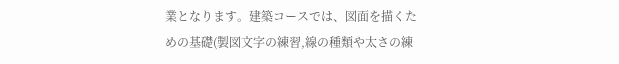業となります。建築コースでは、図面を描くための基礎(製図文字の練習,線の種類や太さの練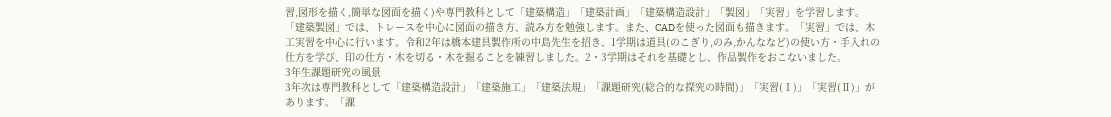習,図形を描く,簡単な図面を描く)や専門教科として「建築構造」「建築計画」「建築構造設計」「製図」「実習」を学習します。「建築製図」では、トレースを中心に図面の描き方、読み方を勉強します。また、CADを使った図面も描きます。「実習」では、木工実習を中心に行います。令和2年は橋本建具製作所の中島先生を招き、1学期は道具(のこぎり,のみ,かんななど)の使い方・手入れの仕方を学び、印の仕方・木を切る・木を掘ることを練習しました。2・3学期はそれを基礎とし、作品製作をおこないました。
3年生課題研究の風景
3年次は専門教科として「建築構造設計」「建築施工」「建築法規」「課題研究(総合的な探究の時間)」「実習(Ⅰ)」「実習(Ⅱ)」があります。「課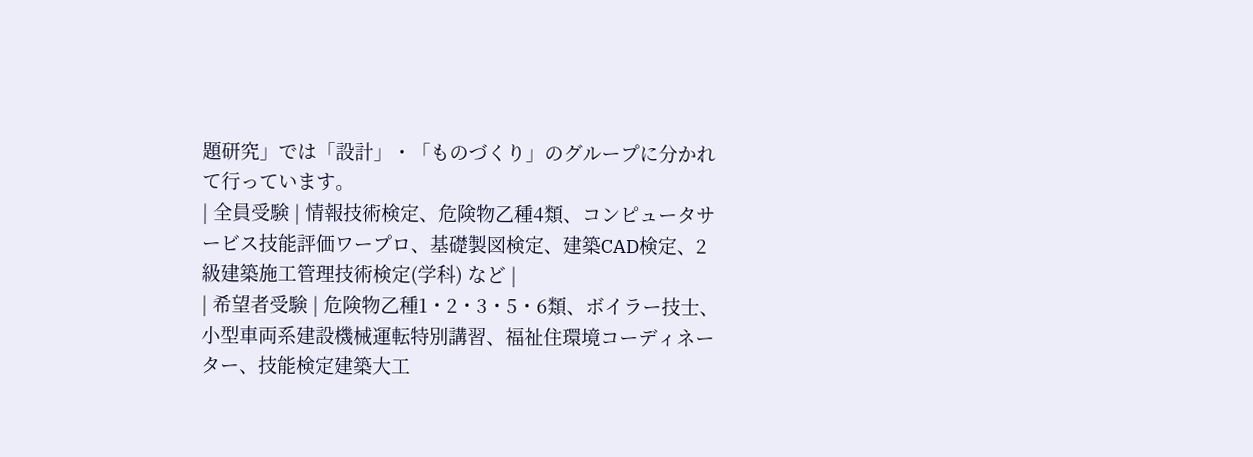題研究」では「設計」・「ものづくり」のグループに分かれて行っています。
| 全員受験 | 情報技術検定、危険物乙種4類、コンピュータサービス技能評価ワープロ、基礎製図検定、建築CAD検定、2級建築施工管理技術検定(学科) など |
| 希望者受験 | 危険物乙種1・2・3・5・6類、ボイラー技士、小型車両系建設機械運転特別講習、福祉住環境コーディネーター、技能検定建築大工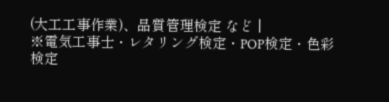(大工工事作業)、品質管理検定 など |
※電気工事士・レタリング検定・POP検定・色彩検定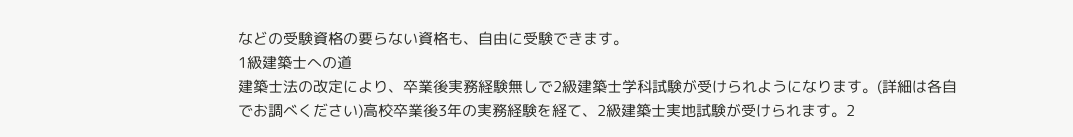などの受験資格の要らない資格も、自由に受験できます。
1級建築士への道
建築士法の改定により、卒業後実務経験無しで2級建築士学科試験が受けられようになります。(詳細は各自でお調べください)高校卒業後3年の実務経験を経て、2級建築士実地試験が受けられます。2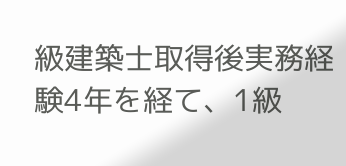級建築士取得後実務経験4年を経て、1級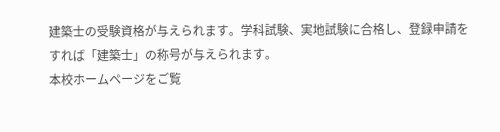建築士の受験資格が与えられます。学科試験、実地試験に合格し、登録申請をすれば「建築士」の称号が与えられます。
本校ホームページをご覧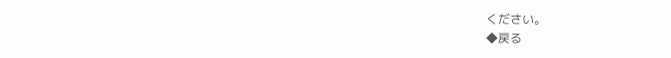ください。
◆戻る